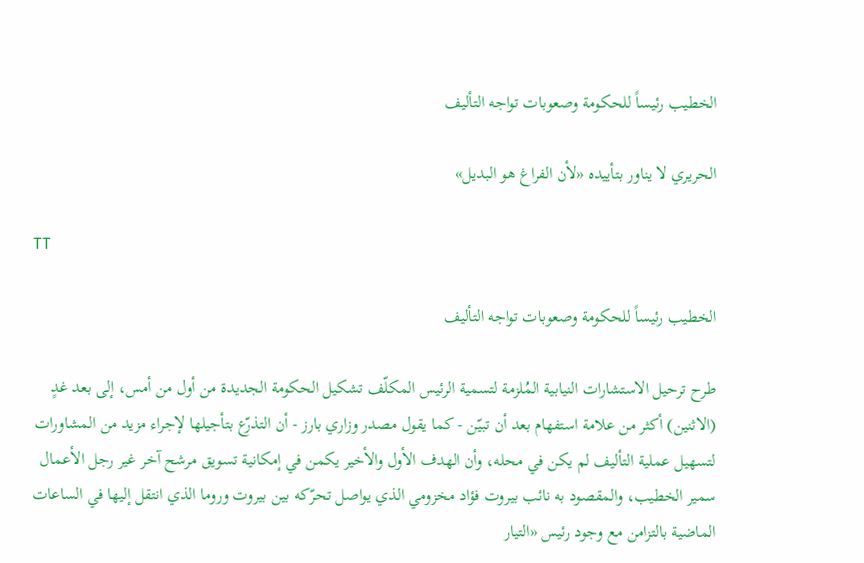الخطيب رئيساً للحكومة وصعوبات تواجه التأليف

الحريري لا يناور بتأييده «لأن الفراغ هو البديل»

TT

الخطيب رئيساً للحكومة وصعوبات تواجه التأليف

طرح ترحيل الاستشارات النيابية المُلزمة لتسمية الرئيس المكلّف تشكيل الحكومة الجديدة من أول من أمس، إلى بعد غدٍ (الاثنين) أكثر من علامة استفهام بعد أن تبيّن - كما يقول مصدر وزاري بارز - أن التذرّع بتأجيلها لإجراء مزيد من المشاورات لتسهيل عملية التأليف لم يكن في محله، وأن الهدف الأول والأخير يكمن في إمكانية تسويق مرشح آخر غير رجل الأعمال سمير الخطيب، والمقصود به نائب بيروت فؤاد مخزومي الذي يواصل تحرّكه بين بيروت وروما الذي انتقل إليها في الساعات الماضية بالتزامن مع وجود رئيس «التيار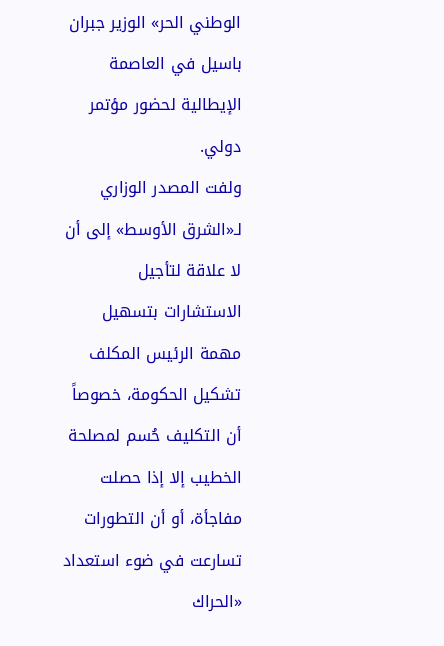الوطني الحر» الوزير جبران باسيل في العاصمة الإيطالية لحضور مؤتمر دولي.
ولفت المصدر الوزاري لـ«الشرق الأوسط» إلى أن لا علاقة لتأجيل الاستشارات بتسهيل مهمة الرئيس المكلف تشكيل الحكومة، خصوصاً أن التكليف حُسم لمصلحة الخطيب إلا إذا حصلت مفاجأة، أو أن التطورات تسارعت في ضوء استعداد «الحراك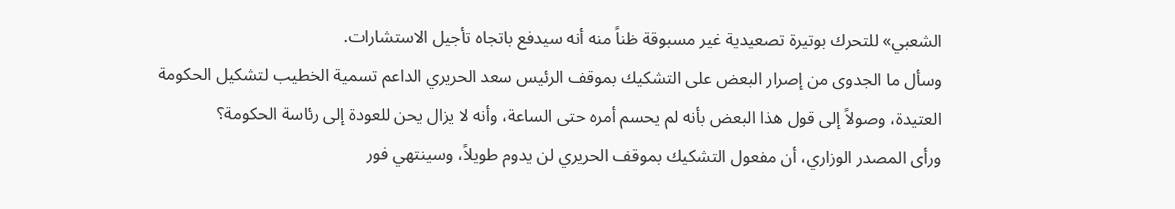الشعبي» للتحرك بوتيرة تصعيدية غير مسبوقة ظناً منه أنه سيدفع باتجاه تأجيل الاستشارات.
وسأل ما الجدوى من إصرار البعض على التشكيك بموقف الرئيس سعد الحريري الداعم تسمية الخطيب لتشكيل الحكومة العتيدة، وصولاً إلى قول هذا البعض بأنه لم يحسم أمره حتى الساعة، وأنه لا يزال يحن للعودة إلى رئاسة الحكومة؟
ورأى المصدر الوزاري، أن مفعول التشكيك بموقف الحريري لن يدوم طويلاً، وسينتهي فور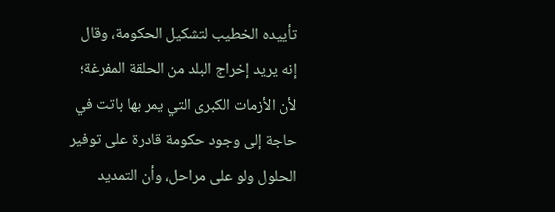تأييده الخطيب لتشكيل الحكومة، وقال إنه يريد إخراج البلد من الحلقة المفرغة؛ لأن الأزمات الكبرى التي يمر بها باتت في حاجة إلى وجود حكومة قادرة على توفير الحلول ولو على مراحل، وأن التمديد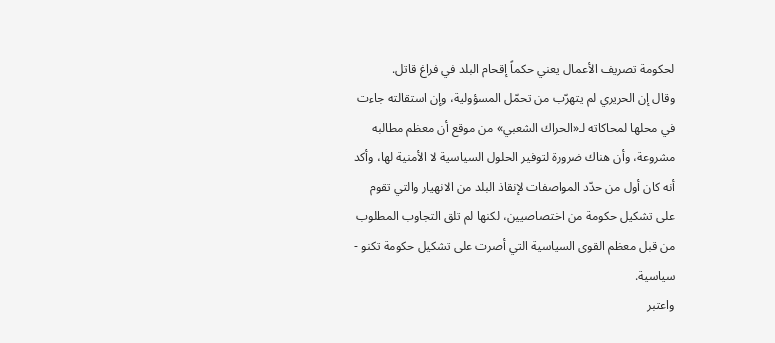لحكومة تصريف الأعمال يعني حكماً إقحام البلد في فراغ قاتل.
وقال إن الحريري لم يتهرّب من تحمّل المسؤولية، وإن استقالته جاءت في محلها لمحاكاته لـ«الحراك الشعبي» من موقع أن معظم مطالبه مشروعة، وأن هناك ضرورة لتوفير الحلول السياسية لا الأمنية لها، وأكد أنه كان أول من حدّد المواصفات لإنقاذ البلد من الانهيار والتي تقوم على تشكيل حكومة من اختصاصيين، لكنها لم تلق التجاوب المطلوب من قبل معظم القوى السياسية التي أصرت على تشكيل حكومة تكنو - سياسية.
واعتبر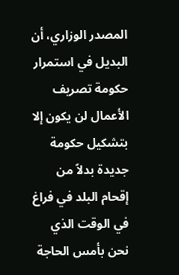المصدر الوزاري، أن البديل في استمرار حكومة تصريف الأعمال لن يكون إلا بتشكيل حكومة جديدة بدلاً من إقحام البلد في فراغ في الوقت الذي نحن بأمس الحاجة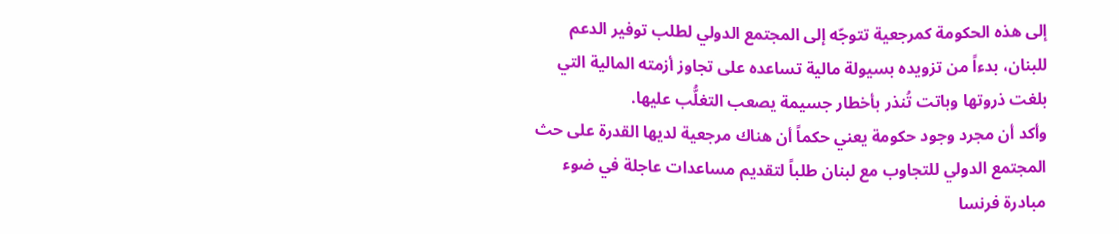إلى هذه الحكومة كمرجعية تتوجّه إلى المجتمع الدولي لطلب توفير الدعم للبنان، بدءاً من تزويده بسيولة مالية تساعده على تجاوز أزمته المالية التي بلغت ذروتها وباتت تُنذر بأخطار جسيمة يصعب التغلُّب عليها.
وأكد أن مجرد وجود حكومة يعني حكماً أن هناك مرجعية لديها القدرة على حث المجتمع الدولي للتجاوب مع لبنان طلباً لتقديم مساعدات عاجلة في ضوء مبادرة فرنسا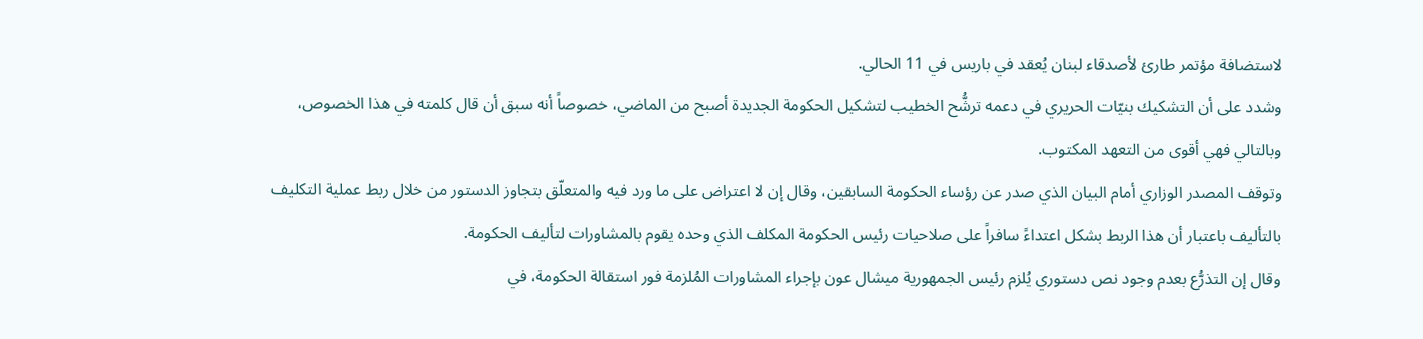لاستضافة مؤتمر طارئ لأصدقاء لبنان يُعقد في باريس في 11 الحالي.
وشدد على أن التشكيك بنيّات الحريري في دعمه ترشُّح الخطيب لتشكيل الحكومة الجديدة أصبح من الماضي، خصوصاً أنه سبق أن قال كلمته في هذا الخصوص، وبالتالي فهي أقوى من التعهد المكتوب.
وتوقف المصدر الوزاري أمام البيان الذي صدر عن رؤساء الحكومة السابقين، وقال إن لا اعتراض على ما ورد فيه والمتعلّق بتجاوز الدستور من خلال ربط عملية التكليف بالتأليف باعتبار أن هذا الربط بشكل اعتداءً سافراً على صلاحيات رئيس الحكومة المكلف الذي وحده يقوم بالمشاورات لتأليف الحكومة.
وقال إن التذرُّع بعدم وجود نص دستوري يُلزم رئيس الجمهورية ميشال عون بإجراء المشاورات المُلزمة فور استقالة الحكومة، في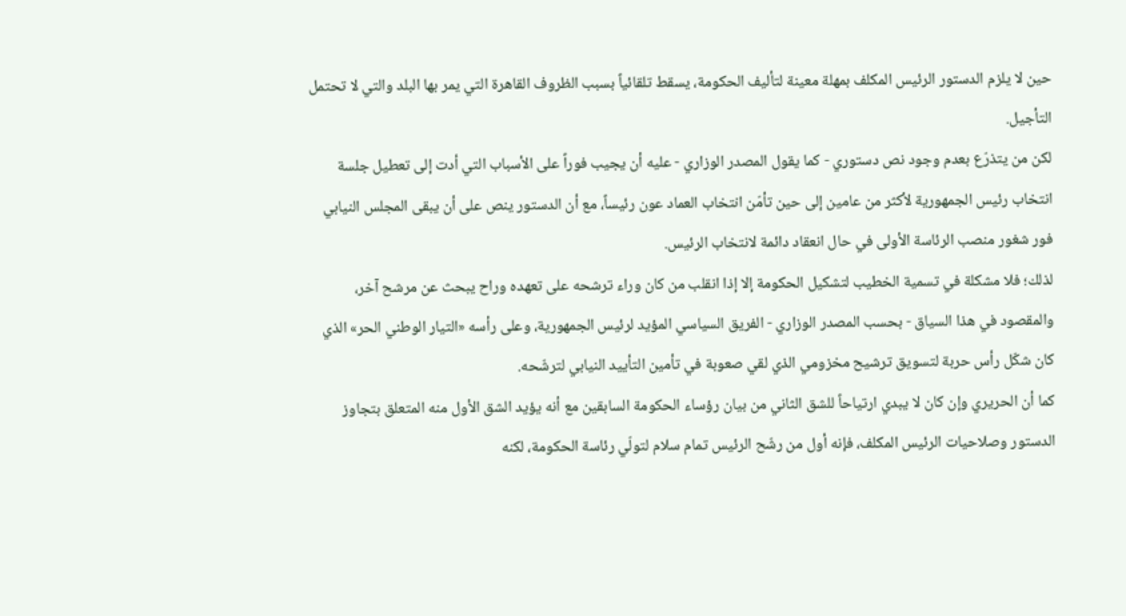حين لا يلزم الدستور الرئيس المكلف بمهلة معينة لتأليف الحكومة، يسقط تلقائياً بسبب الظروف القاهرة التي يمر بها البلد والتي لا تحتمل التأجيل.
لكن من يتذرّع بعدم وجود نص دستوري - كما يقول المصدر الوزاري - عليه أن يجيب فوراً على الأسباب التي أدت إلى تعطيل جلسة انتخاب رئيس الجمهورية لأكثر من عامين إلى حين تأمّن انتخاب العماد عون رئيساً، مع أن الدستور ينص على أن يبقى المجلس النيابي فور شغور منصب الرئاسة الأولى في حال انعقاد دائمة لانتخاب الرئيس.
لذلك؛ فلا مشكلة في تسمية الخطيب لتشكيل الحكومة إلا إذا انقلب من كان وراء ترشحه على تعهده وراح يبحث عن مرشح آخر، والمقصود في هذا السياق - بحسب المصدر الوزاري - الفريق السياسي المؤيد لرئيس الجمهورية، وعلى رأسه «التيار الوطني الحر» الذي كان شكّل رأس حربة لتسويق ترشيح مخزومي الذي لقي صعوبة في تأمين التأييد النيابي لترشّحه.
كما أن الحريري وإن كان لا يبدي ارتياحاً للشق الثاني من بيان رؤساء الحكومة السابقين مع أنه يؤيد الشق الأول منه المتعلق بتجاوز الدستور وصلاحيات الرئيس المكلف، فإنه أول من رشّح الرئيس تمام سلام لتولّي رئاسة الحكومة، لكنه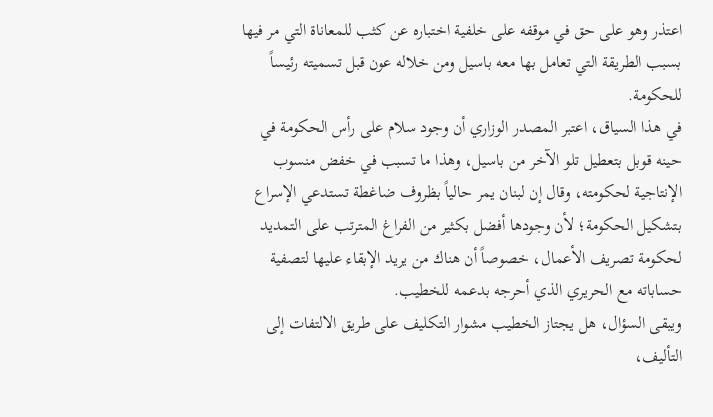اعتذر وهو على حق في موقفه على خلفية اختباره عن كثب للمعاناة التي مر فيها بسبب الطريقة التي تعامل بها معه باسيل ومن خلاله عون قبل تسميته رئيساً للحكومة.
في هذا السياق، اعتبر المصدر الوزاري أن وجود سلام على رأس الحكومة في حينه قوبل بتعطيل تلو الآخر من باسيل، وهذا ما تسبب في خفض منسوب الإنتاجية لحكومته، وقال إن لبنان يمر حالياً بظروف ضاغطة تستدعي الإسراع بتشكيل الحكومة؛ لأن وجودها أفضل بكثير من الفراغ المترتب على التمديد لحكومة تصريف الأعمال، خصوصاً أن هناك من يريد الإبقاء عليها لتصفية حساباته مع الحريري الذي أحرجه بدعمه للخطيب.
ويبقى السؤال، هل يجتاز الخطيب مشوار التكليف على طريق الالتفات إلى التأليف،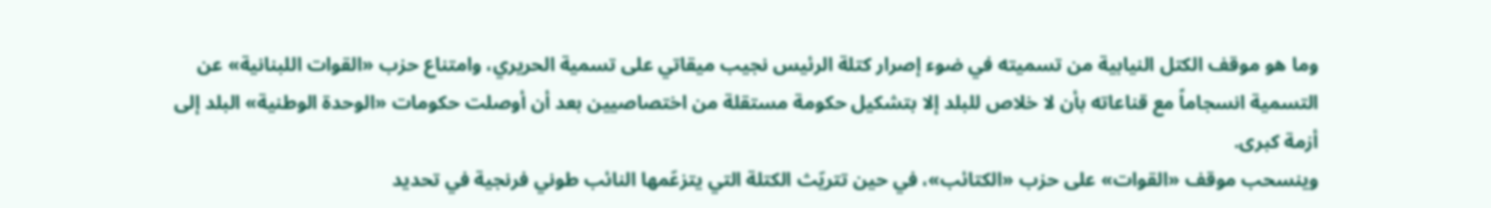وما هو موقف الكتل النيابية من تسميته في ضوء إصرار كتلة الرئيس نجيب ميقاتي على تسمية الحريري، وامتناع حزب «القوات اللبنانية» عن التسمية انسجاماً مع قناعاته بأن لا خلاص للبلد إلا بتشكيل حكومة مستقلة من اختصاصيين بعد أن أوصلت حكومات «الوحدة الوطنية» البلد إلى أزمة كبرى.
وينسحب موقف «القوات» على حزب «الكتائب»، في حين تتريّث الكتلة التي يتزعّمها النائب طوني فرنجية في تحديد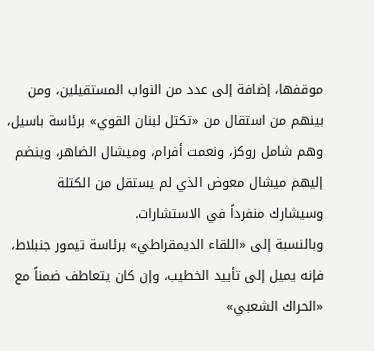موقفها، إضافة إلى عدد من النواب المستقيلين، ومن بينهم من استقال من «تكتل لبنان القوي» برئاسة باسيل، وهم شامل روكز، ونعمت أفرام، وميشال الضاهر، وينضم إليهم ميشال معوض الذي لم يستقل من الكتلة وسيشارك منفرداً في الاستشارات.
وبالنسبة إلى «اللقاء الديمقراطي» برئاسة تيمور جنبلاط، فإنه يميل إلى تأييد الخطيب، وإن كان يتعاطف ضمناً مع «الحراك الشعبي»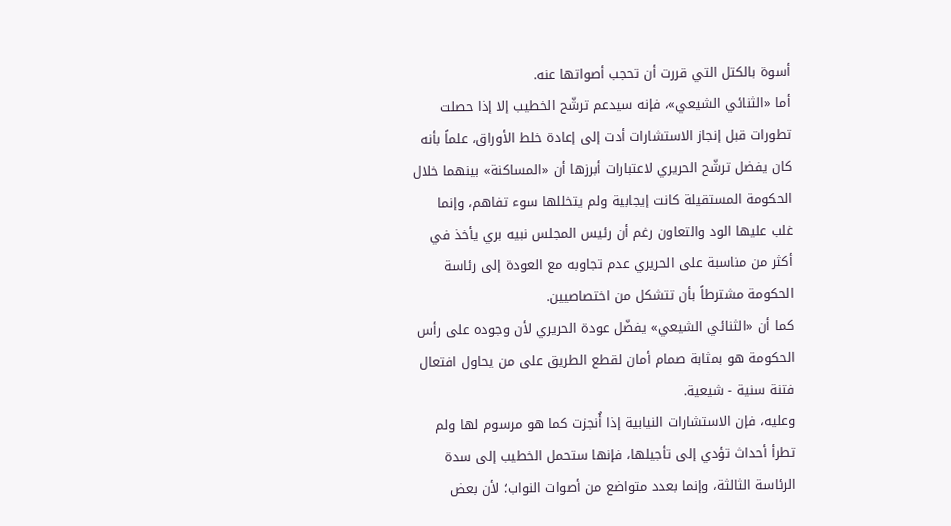أسوة بالكتل التي قررت أن تحجب أصواتها عنه.
أما «الثنائي الشيعي»، فإنه سيدعم ترشّح الخطيب إلا إذا حصلت تطورات قبل إنجاز الاستشارات أدت إلى إعادة خلط الأوراق، علماً بأنه كان يفضل ترشّح الحريري لاعتبارات أبرزها أن «المساكنة» بينهما خلال الحكومة المستقيلة كانت إيجابية ولم يتخللها سوء تفاهم، وإنما غلب عليها الود والتعاون رغم أن رئيس المجلس نبيه بري يأخذ في أكثر من مناسبة على الحريري عدم تجاوبه مع العودة إلى رئاسة الحكومة مشترطاً بأن تتشكل من اختصاصيين.
كما أن «الثنائي الشيعي» يفضّل عودة الحريري لأن وجوده على رأس الحكومة هو بمثابة صمام أمان لقطع الطريق على من يحاول افتعال فتنة سنية - شيعية.
وعليه، فإن الاستشارات النيابية إذا أُنجزت كما هو مرسوم لها ولم تطرأ أحداث تؤدي إلى تأجيلها، فإنها ستحمل الخطيب إلى سدة الرئاسة الثالثة، وإنما بعدد متواضع من أصوات النواب؛ لأن بعض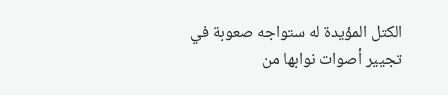الكتل المؤيدة له ستواجه صعوبة في تجيير أصوات نوابها من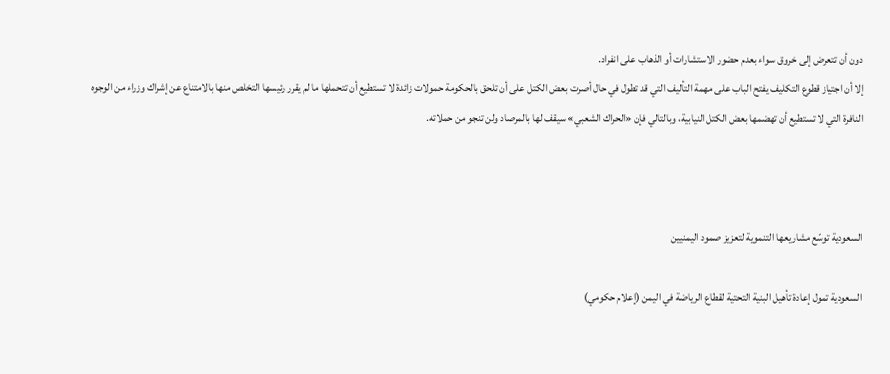دون أن تتعرض إلى خروق سواء بعدم حضور الاستشارات أو الذهاب على انفراد.
إلا أن اجتياز قطوع التكليف يفتح الباب على مهمة التأليف التي قد تطول في حال أصرت بعض الكتل على أن تلحق بالحكومة حمولات زائدة لا تستطيع أن تتحملها ما لم يقرر رئيسها التخلص منها بالامتناع عن إشراك وزراء من الوجوه النافرة التي لا تستطيع أن تهضمها بعض الكتل النيابية، وبالتالي فإن «الحراك الشعبي» سيقف لها بالمرصاد ولن تنجو من حملاته.



السعودية توسّع مشاريعها التنموية لتعزيز صمود اليمنيين

السعودية تمول إعادة تأهيل البنية التحتية لقطاع الرياضة في اليمن (إعلام حكومي)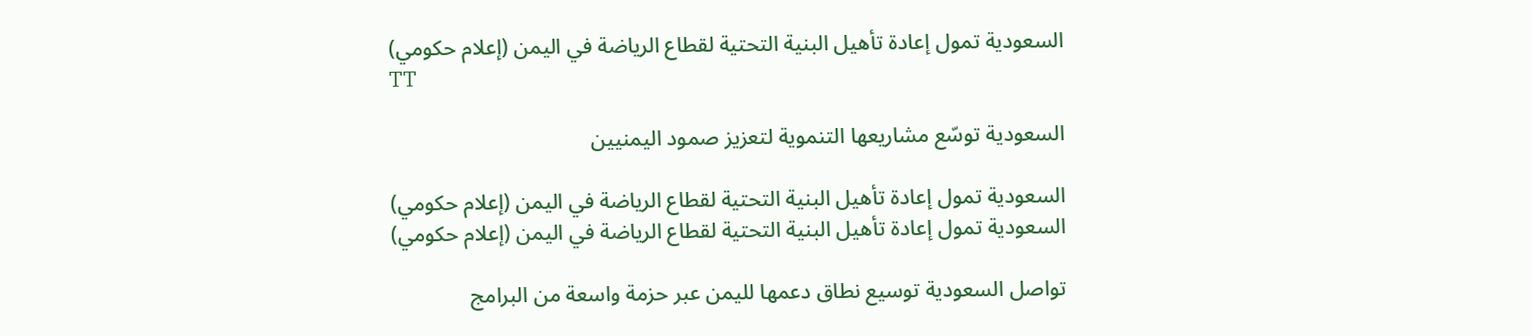السعودية تمول إعادة تأهيل البنية التحتية لقطاع الرياضة في اليمن (إعلام حكومي)
TT

السعودية توسّع مشاريعها التنموية لتعزيز صمود اليمنيين

السعودية تمول إعادة تأهيل البنية التحتية لقطاع الرياضة في اليمن (إعلام حكومي)
السعودية تمول إعادة تأهيل البنية التحتية لقطاع الرياضة في اليمن (إعلام حكومي)

تواصل السعودية توسيع نطاق دعمها لليمن عبر حزمة واسعة من البرامج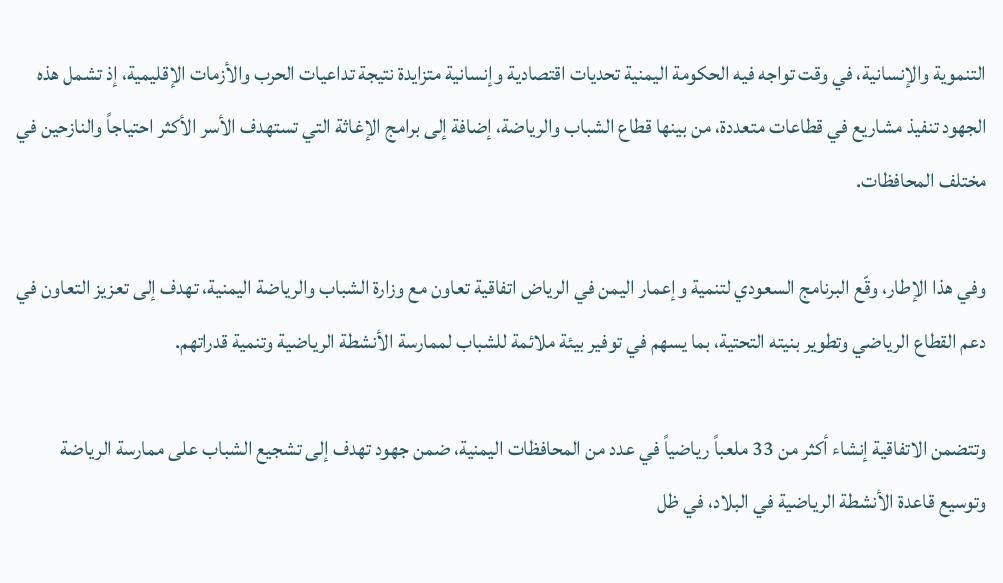التنموية والإنسانية، في وقت تواجه فيه الحكومة اليمنية تحديات اقتصادية وإنسانية متزايدة نتيجة تداعيات الحرب والأزمات الإقليمية، إذ تشمل هذه الجهود تنفيذ مشاريع في قطاعات متعددة، من بينها قطاع الشباب والرياضة، إضافة إلى برامج الإغاثة التي تستهدف الأسر الأكثر احتياجاً والنازحين في مختلف المحافظات.

وفي هذا الإطار، وقّع البرنامج السعودي لتنمية وإعمار اليمن في الرياض اتفاقية تعاون مع وزارة الشباب والرياضة اليمنية، تهدف إلى تعزيز التعاون في دعم القطاع الرياضي وتطوير بنيته التحتية، بما يسهم في توفير بيئة ملائمة للشباب لممارسة الأنشطة الرياضية وتنمية قدراتهم.

وتتضمن الاتفاقية إنشاء أكثر من 33 ملعباً رياضياً في عدد من المحافظات اليمنية، ضمن جهود تهدف إلى تشجيع الشباب على ممارسة الرياضة وتوسيع قاعدة الأنشطة الرياضية في البلاد، في ظل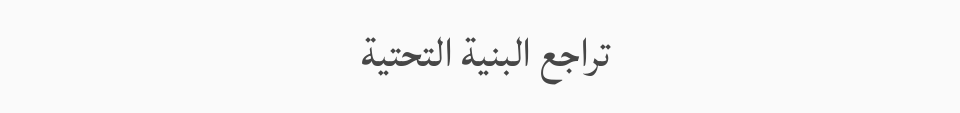تراجع البنية التحتية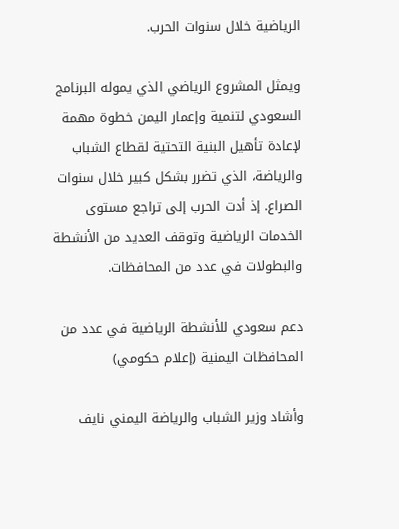الرياضية خلال سنوات الحرب.

ويمثل المشروع الرياضي الذي يموله البرنامج السعودي لتنمية وإعمار اليمن خطوة مهمة لإعادة تأهيل البنية التحتية لقطاع الشباب والرياضة، الذي تضرر بشكل كبير خلال سنوات الصراع. إذ أدت الحرب إلى تراجع مستوى الخدمات الرياضية وتوقف العديد من الأنشطة والبطولات في عدد من المحافظات.

دعم سعودي للأنشطة الرياضية في عدد من المحافظات اليمنية (إعلام حكومي)

وأشاد وزير الشباب والرياضة اليمني نايف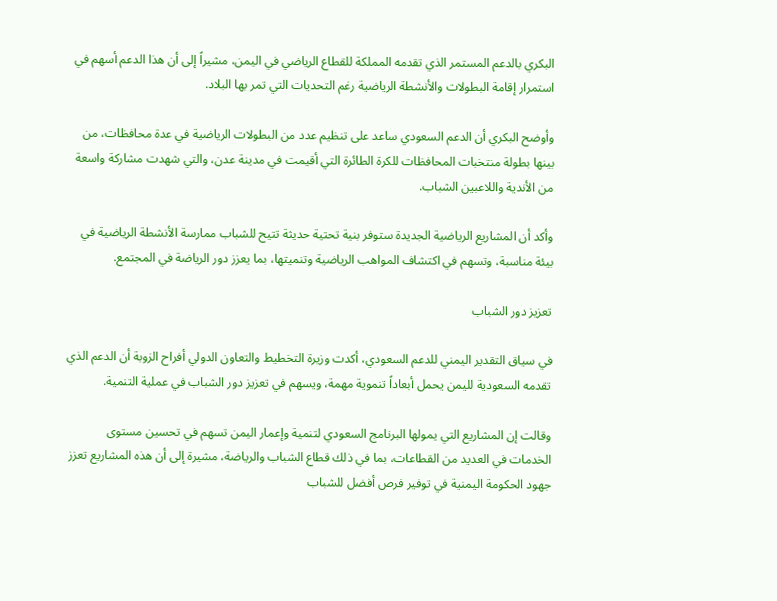البكري بالدعم المستمر الذي تقدمه المملكة للقطاع الرياضي في اليمن، مشيراً إلى أن هذا الدعم أسهم في استمرار إقامة البطولات والأنشطة الرياضية رغم التحديات التي تمر بها البلاد.

وأوضح البكري أن الدعم السعودي ساعد على تنظيم عدد من البطولات الرياضية في عدة محافظات، من بينها بطولة منتخبات المحافظات للكرة الطائرة التي أقيمت في مدينة عدن، والتي شهدت مشاركة واسعة من الأندية واللاعبين الشباب.

وأكد أن المشاريع الرياضية الجديدة ستوفر بنية تحتية حديثة تتيح للشباب ممارسة الأنشطة الرياضية في بيئة مناسبة، وتسهم في اكتشاف المواهب الرياضية وتنميتها، بما يعزز دور الرياضة في المجتمع.

تعزيز دور الشباب

في سياق التقدير اليمني للدعم السعودي، أكدت وزيرة التخطيط والتعاون الدولي أفراح الزوبة أن الدعم الذي تقدمه السعودية لليمن يحمل أبعاداً تنموية مهمة، ويسهم في تعزيز دور الشباب في عملية التنمية.

وقالت إن المشاريع التي يمولها البرنامج السعودي لتنمية وإعمار اليمن تسهم في تحسين مستوى الخدمات في العديد من القطاعات، بما في ذلك قطاع الشباب والرياضة، مشيرة إلى أن هذه المشاريع تعزز جهود الحكومة اليمنية في توفير فرص أفضل للشباب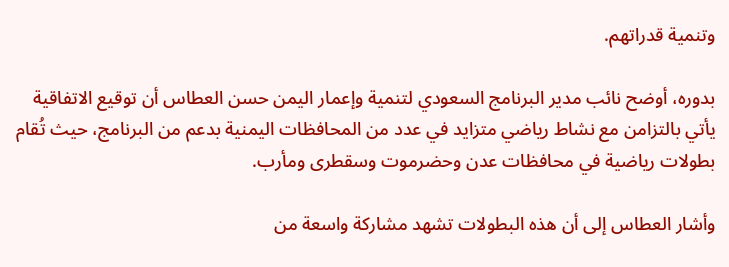وتنمية قدراتهم.

بدوره، أوضح نائب مدير البرنامج السعودي لتنمية وإعمار اليمن حسن العطاس أن توقيع الاتفاقية يأتي بالتزامن مع نشاط رياضي متزايد في عدد من المحافظات اليمنية بدعم من البرنامج، حيث تُقام بطولات رياضية في محافظات عدن وحضرموت وسقطرى ومأرب.

وأشار العطاس إلى أن هذه البطولات تشهد مشاركة واسعة من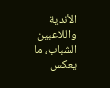الأندية واللاعبين الشباب، ما يعكس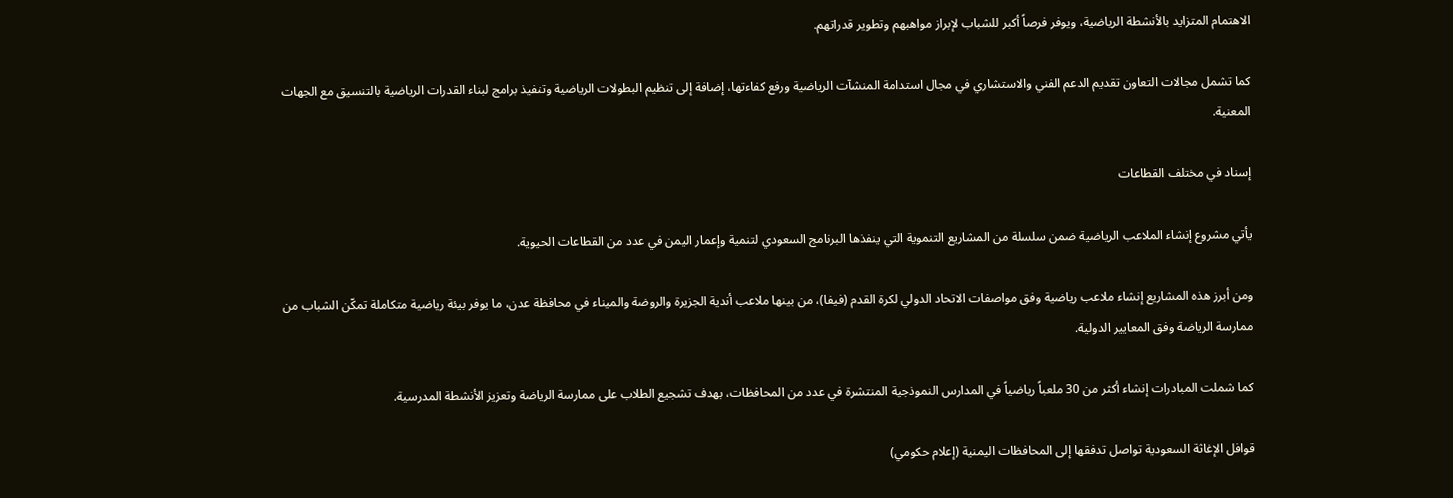الاهتمام المتزايد بالأنشطة الرياضية، ويوفر فرصاً أكبر للشباب لإبراز مواهبهم وتطوير قدراتهم.

كما تشمل مجالات التعاون تقديم الدعم الفني والاستشاري في مجال استدامة المنشآت الرياضية ورفع كفاءتها، إضافة إلى تنظيم البطولات الرياضية وتنفيذ برامج لبناء القدرات الرياضية بالتنسيق مع الجهات المعنية.

إسناد في مختلف القطاعات

يأتي مشروع إنشاء الملاعب الرياضية ضمن سلسلة من المشاريع التنموية التي ينفذها البرنامج السعودي لتنمية وإعمار اليمن في عدد من القطاعات الحيوية.

ومن أبرز هذه المشاريع إنشاء ملاعب رياضية وفق مواصفات الاتحاد الدولي لكرة القدم (فيفا)، من بينها ملاعب أندية الجزيرة والروضة والميناء في محافظة عدن، ما يوفر بيئة رياضية متكاملة تمكّن الشباب من ممارسة الرياضة وفق المعايير الدولية.

كما شملت المبادرات إنشاء أكثر من 30 ملعباً رياضياً في المدارس النموذجية المنتشرة في عدد من المحافظات، بهدف تشجيع الطلاب على ممارسة الرياضة وتعزيز الأنشطة المدرسية.

قوافل الإغاثة السعودية تواصل تدفقها إلى المحافظات اليمنية (إعلام حكومي)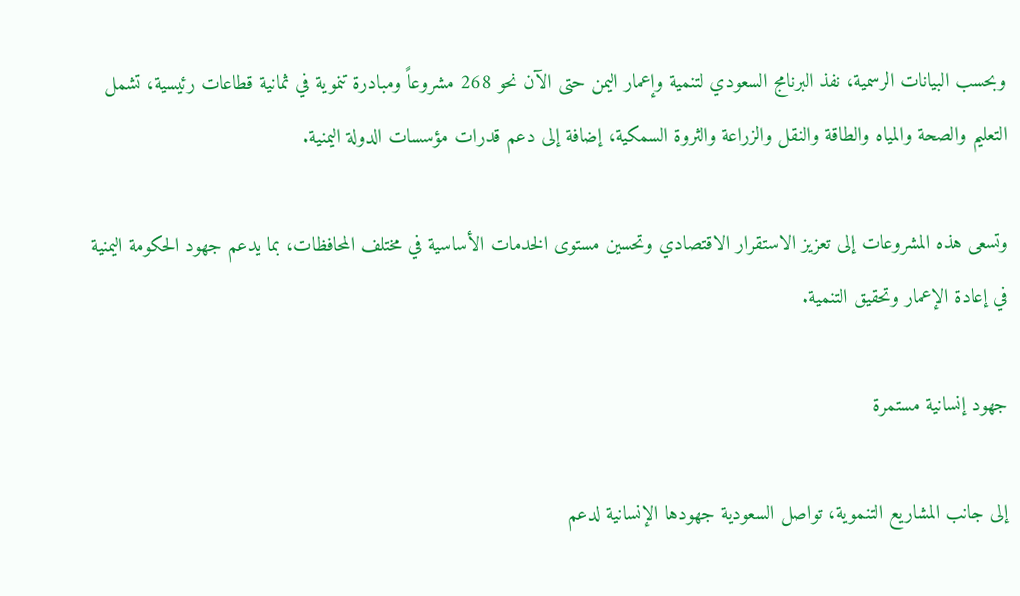وبحسب البيانات الرسمية، نفذ البرنامج السعودي لتنمية وإعمار اليمن حتى الآن نحو 268 مشروعاً ومبادرة تنموية في ثمانية قطاعات رئيسية، تشمل التعليم والصحة والمياه والطاقة والنقل والزراعة والثروة السمكية، إضافة إلى دعم قدرات مؤسسات الدولة اليمنية.

وتسعى هذه المشروعات إلى تعزيز الاستقرار الاقتصادي وتحسين مستوى الخدمات الأساسية في مختلف المحافظات، بما يدعم جهود الحكومة اليمنية في إعادة الإعمار وتحقيق التنمية.

جهود إنسانية مستمرة

إلى جانب المشاريع التنموية، تواصل السعودية جهودها الإنسانية لدعم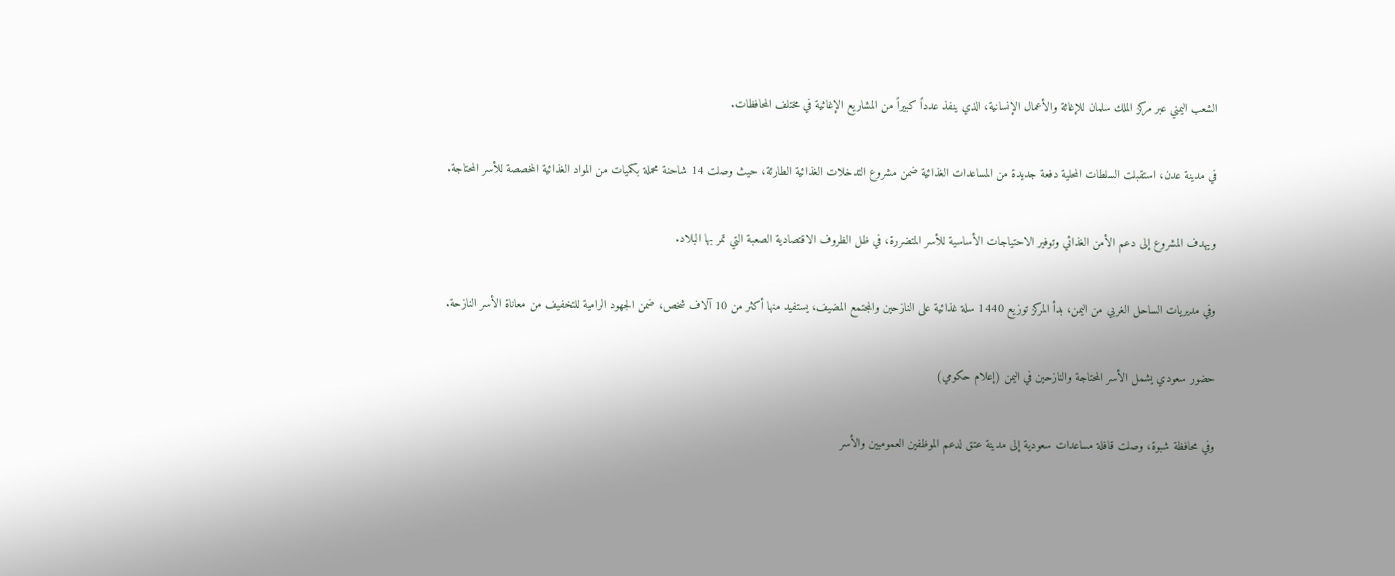الشعب اليمني عبر مركز الملك سلمان للإغاثة والأعمال الإنسانية، الذي ينفذ عدداً كبيراً من المشاريع الإغاثية في مختلف المحافظات.

في مدينة عدن، استقبلت السلطات المحلية دفعة جديدة من المساعدات الغذائية ضمن مشروع التدخلات الغذائية الطارئة، حيث وصلت 14 شاحنة محملة بكميات من المواد الغذائية المخصصة للأسر المحتاجة.

ويهدف المشروع إلى دعم الأمن الغذائي وتوفير الاحتياجات الأساسية للأسر المتضررة، في ظل الظروف الاقتصادية الصعبة التي تمر بها البلاد.

وفي مديريات الساحل الغربي من اليمن، بدأ المركز توزيع 1440 سلة غذائية على النازحين والمجتمع المضيف، يستفيد منها أكثر من 10 آلاف شخص، ضمن الجهود الرامية للتخفيف من معاناة الأسر النازحة.

حضور سعودي يشمل الأسر المحتاجة والنازحين في اليمن (إعلام حكومي)

وفي محافظة شبوة، وصلت قافلة مساعدات سعودية إلى مدينة عتق لدعم الموظفين العموميين والأسر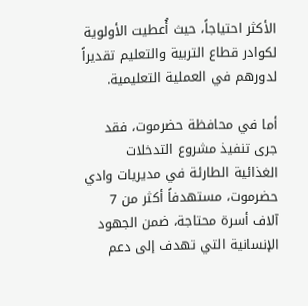الأكثر احتياجاً، حيث أُعطيت الأولوية لكوادر قطاع التربية والتعليم تقديراً لدورهم في العملية التعليمية.

أما في محافظة حضرموت، فقد جرى تنفيذ مشروع التدخلات الغذائية الطارئة في مديريات وادي حضرموت، مستهدفاً أكثر من 7 آلاف أسرة محتاجة، ضمن الجهود الإنسانية التي تهدف إلى دعم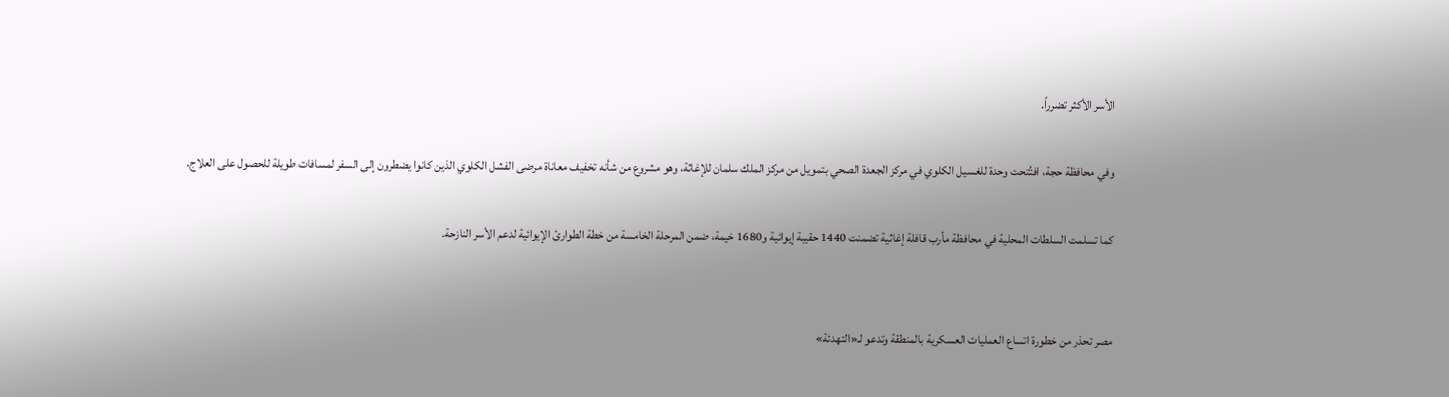الأسر الأكثر تضرراً.

وفي محافظة حجة، افتُتحت وحدة للغسيل الكلوي في مركز الجعدة الصحي بتمويل من مركز الملك سلمان للإغاثة، وهو مشروع من شأنه تخفيف معاناة مرضى الفشل الكلوي الذين كانوا يضطرون إلى السفر لمسافات طويلة للحصول على العلاج.

كما تسلمت السلطات المحلية في محافظة مأرب قافلة إغاثية تضمنت 1440 حقيبة إيوائية و1680 خيمة، ضمن المرحلة الخامسة من خطة الطوارئ الإيوائية لدعم الأسر النازحة.


مصر تحذر من خطورة اتساع العمليات العسكرية بالمنطقة وتدعو لـ«التهدئة»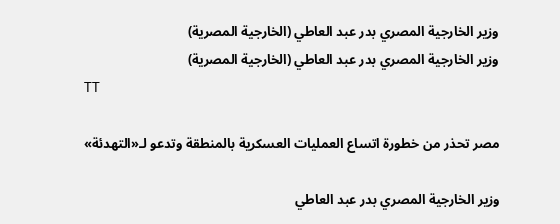وزير الخارجية المصري بدر عبد العاطي (الخارجية المصرية)
وزير الخارجية المصري بدر عبد العاطي (الخارجية المصرية)
TT

مصر تحذر من خطورة اتساع العمليات العسكرية بالمنطقة وتدعو لـ«التهدئة»

وزير الخارجية المصري بدر عبد العاطي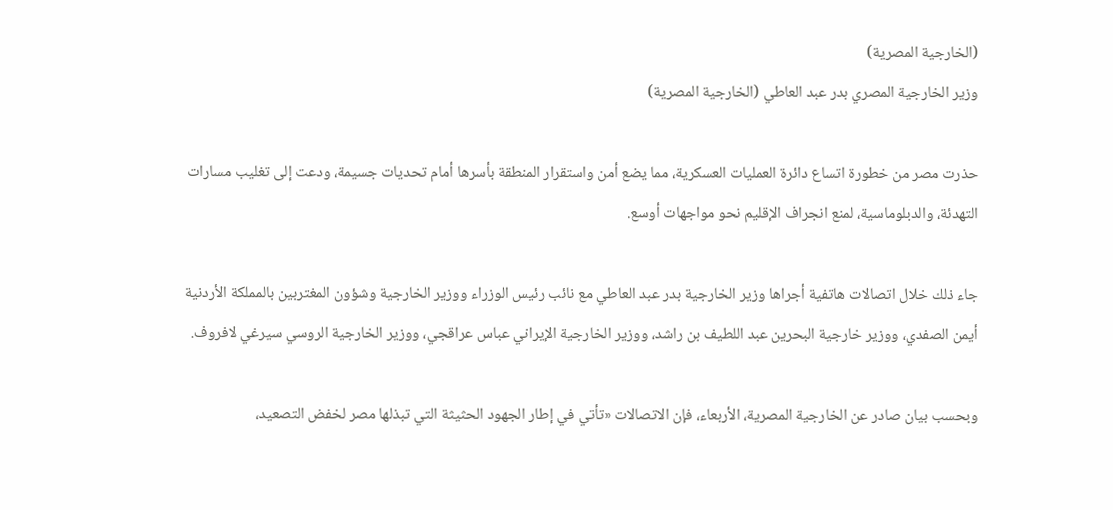(الخارجية المصرية)
وزير الخارجية المصري بدر عبد العاطي (الخارجية المصرية)

حذرت مصر من خطورة اتساع دائرة العمليات العسكرية، مما يضع أمن واستقرار المنطقة بأسرها أمام تحديات جسيمة، ودعت إلى تغليب مسارات التهدئة، والدبلوماسية، لمنع انجراف الإقليم نحو مواجهات أوسع.

جاء ذلك خلال اتصالات هاتفية أجراها وزير الخارجية بدر عبد العاطي مع نائب رئيس الوزراء ووزير الخارجية وشؤون المغتربين بالمملكة الأردنية أيمن الصفدي، ووزير خارجية البحرين عبد اللطيف بن راشد، ووزير الخارجية الإيراني عباس عراقجي، ووزير الخارجية الروسي سيرغي لافروف.

وبحسب بيان صادر عن الخارجية المصرية، الأربعاء، فإن الاتصالات «تأتي في إطار الجهود الحثيثة التي تبذلها مصر لخفض التصعيد،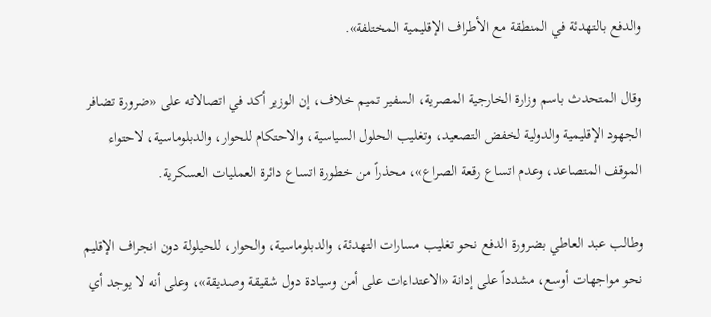والدفع بالتهدئة في المنطقة مع الأطراف الإقليمية المختلفة».

وقال المتحدث باسم وزارة الخارجية المصرية، السفير تميم خلاف، إن الوزير أكد في اتصالاته على «ضرورة تضافر الجهود الإقليمية والدولية لخفض التصعيد، وتغليب الحلول السياسية، والاحتكام للحوار، والدبلوماسية، لاحتواء الموقف المتصاعد، وعدم اتساع رقعة الصراع»، محذراً من خطورة اتساع دائرة العمليات العسكرية.

وطالب عبد العاطي بضرورة الدفع نحو تغليب مسارات التهدئة، والدبلوماسية، والحوار، للحيلولة دون انجراف الإقليم نحو مواجهات أوسع، مشدداً على إدانة «الاعتداءات على أمن وسيادة دول شقيقة وصديقة»، وعلى أنه لا يوجد أي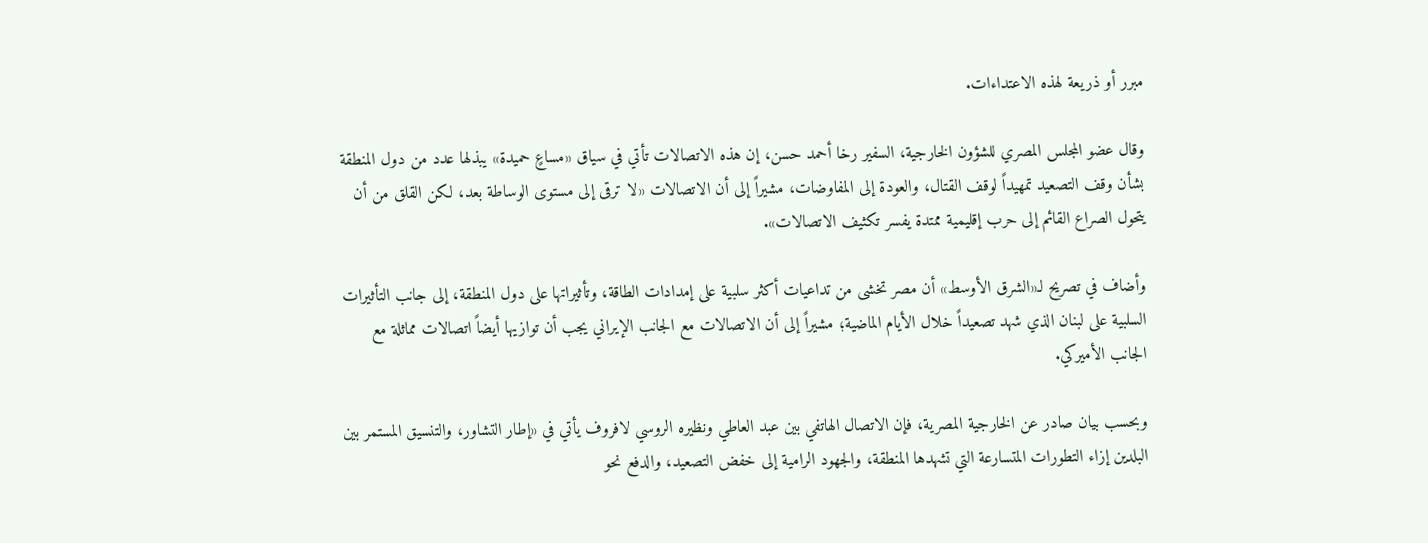مبرر أو ذريعة لهذه الاعتداءات.

وقال عضو المجلس المصري للشؤون الخارجية، السفير رخا أحمد حسن، إن هذه الاتصالات تأتي في سياق «مساعٍ حميدة» يبذلها عدد من دول المنطقة بشأن وقف التصعيد تمهيداً لوقف القتال، والعودة إلى المفاوضات، مشيراً إلى أن الاتصالات «لا ترقى إلى مستوى الوساطة بعد، لكن القلق من أن يتحول الصراع القائم إلى حرب إقليمية ممتدة يفسر تكثيف الاتصالات».

وأضاف في تصريح لـ«الشرق الأوسط» أن مصر تخشى من تداعيات أكثر سلبية على إمدادات الطاقة، وتأثيراتها على دول المنطقة، إلى جانب التأثيرات السلبية على لبنان الذي شهد تصعيداً خلال الأيام الماضية؛ مشيراً إلى أن الاتصالات مع الجانب الإيراني يجب أن توازيها أيضاً اتصالات مماثلة مع الجانب الأميركي.

وبحسب بيان صادر عن الخارجية المصرية، فإن الاتصال الهاتفي بين عبد العاطي ونظيره الروسي لافروف يأتي في «إطار التشاور، والتنسيق المستمر بين البلدين إزاء التطورات المتسارعة التي تشهدها المنطقة، والجهود الرامية إلى خفض التصعيد، والدفع نحو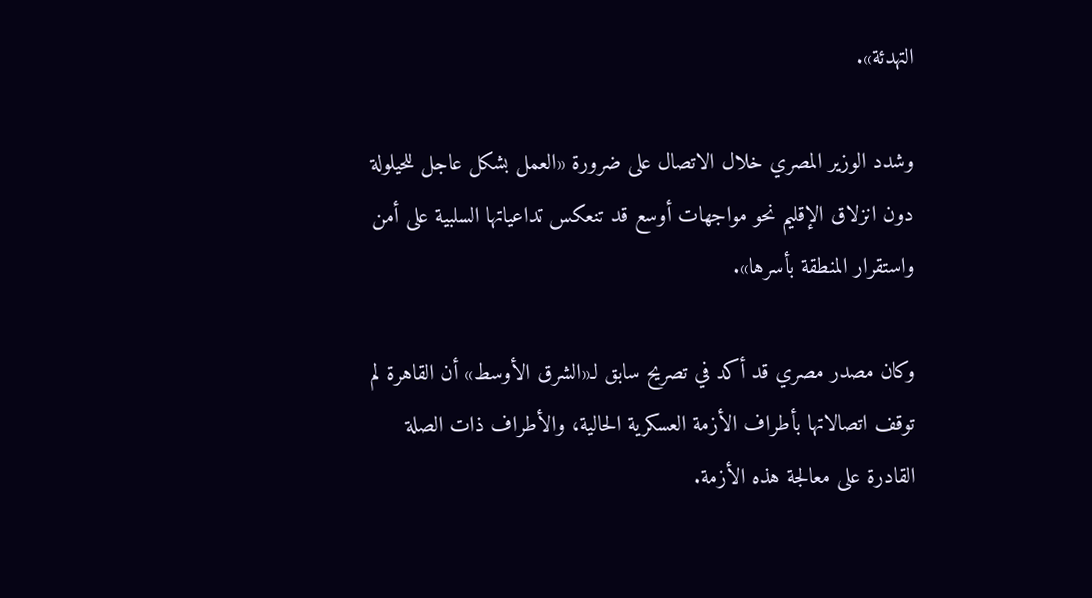التهدئة».

وشدد الوزير المصري خلال الاتصال على ضرورة «العمل بشكل عاجل للحيلولة دون انزلاق الإقليم نحو مواجهات أوسع قد تنعكس تداعياتها السلبية على أمن واستقرار المنطقة بأسرها».

وكان مصدر مصري قد أكد في تصريح سابق لـ«الشرق الأوسط» أن القاهرة لم توقف اتصالاتها بأطراف الأزمة العسكرية الحالية، والأطراف ذات الصلة القادرة على معالجة هذه الأزمة.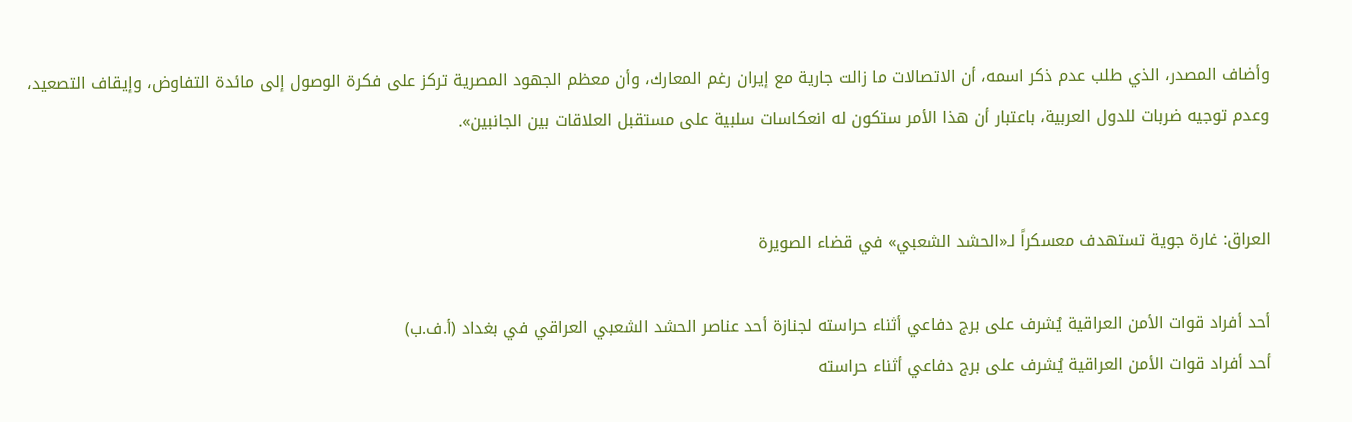وأضاف المصدر، الذي طلب عدم ذكر اسمه، أن الاتصالات ما زالت جارية مع إيران رغم المعارك، وأن معظم الجهود المصرية تركز على فكرة الوصول إلى مائدة التفاوض، وإيقاف التصعيد، وعدم توجيه ضربات للدول العربية، باعتبار أن هذا الأمر ستكون له انعكاسات سلبية على مستقبل العلاقات بين الجانبين».


العراق: غارة جوية تستهدف معسكراً لـ«الحشد الشعبي» في قضاء الصويرة

أحد أفراد قوات الأمن العراقية يُشرف على برج دفاعي أثناء حراسته لجنازة أحد عناصر الحشد الشعبي العراقي في بغداد (أ.ف.ب)
أحد أفراد قوات الأمن العراقية يُشرف على برج دفاعي أثناء حراسته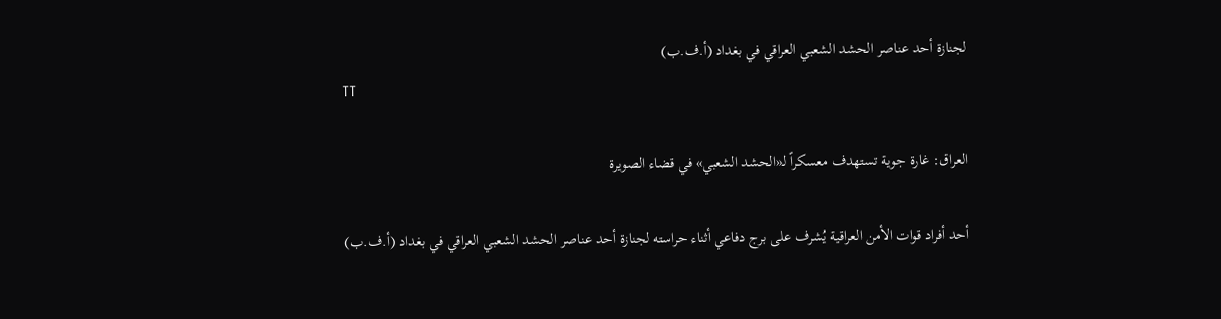لجنازة أحد عناصر الحشد الشعبي العراقي في بغداد (أ.ف.ب)
TT

العراق: غارة جوية تستهدف معسكراً لـ«الحشد الشعبي» في قضاء الصويرة

أحد أفراد قوات الأمن العراقية يُشرف على برج دفاعي أثناء حراسته لجنازة أحد عناصر الحشد الشعبي العراقي في بغداد (أ.ف.ب)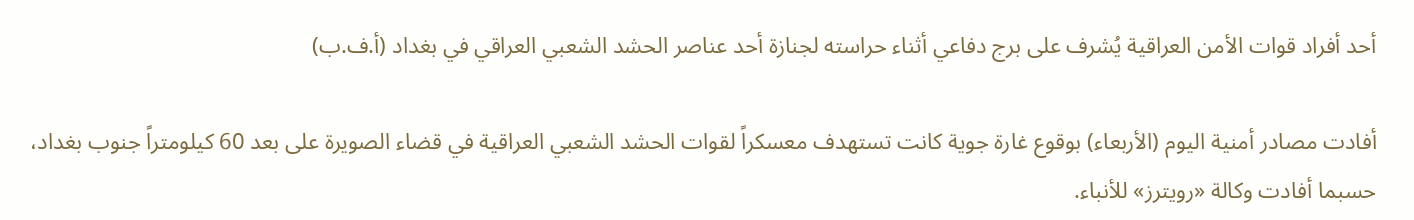أحد أفراد قوات الأمن العراقية يُشرف على برج دفاعي أثناء حراسته لجنازة أحد عناصر الحشد الشعبي العراقي في بغداد (أ.ف.ب)

أفادت مصادر أمنية اليوم (الأربعاء) بوقوع غارة جوية كانت تستهدف معسكراً لقوات الحشد الشعبي العراقية في قضاء الصويرة على بعد 60 كيلومتراً جنوب بغداد، حسبما أفادت وكالة «رويترز» للأنباء.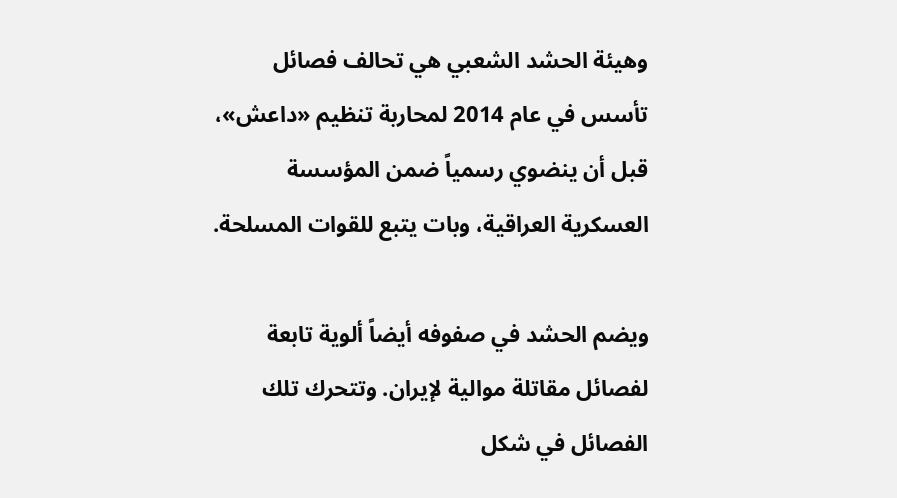وهيئة الحشد الشعبي هي تحالف فصائل تأسس في عام 2014 لمحاربة تنظيم «داعش»، قبل أن ينضوي رسمياً ضمن المؤسسة العسكرية العراقية، وبات يتبع للقوات المسلحة.

ويضم الحشد في صفوفه أيضاً ألوية تابعة لفصائل مقاتلة موالية لإيران. وتتحرك تلك الفصائل في شكل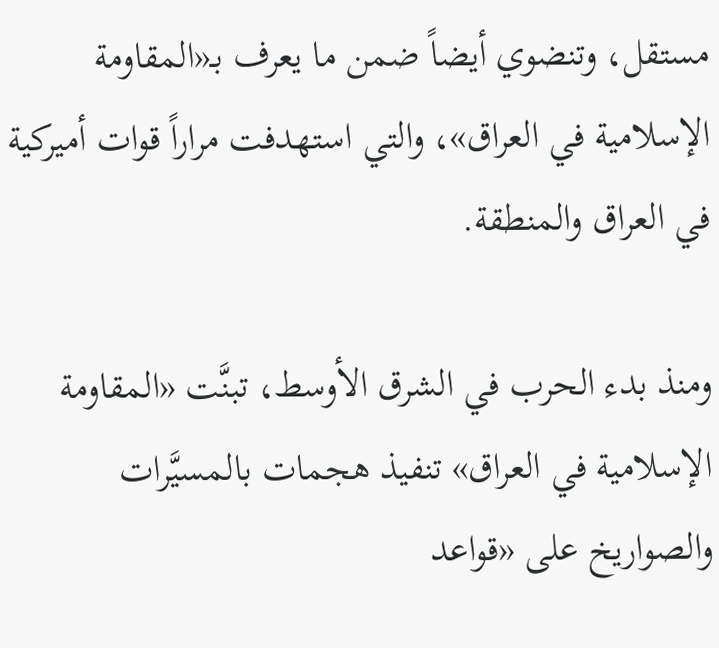مستقل، وتنضوي أيضاً ضمن ما يعرف بـ«المقاومة الإسلامية في العراق»، والتي استهدفت مراراً قوات أميركية في العراق والمنطقة.

ومنذ بدء الحرب في الشرق الأوسط، تبنَّت «المقاومة الإسلامية في العراق» تنفيذ هجمات بالمسيَّرات والصواريخ على «قواعد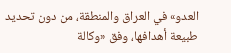العدو» في العراق والمنطقة، من دون تحديد طبيعة أهدافها، وفق «وكالة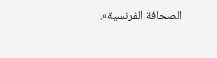الصحافة الفرنسية».